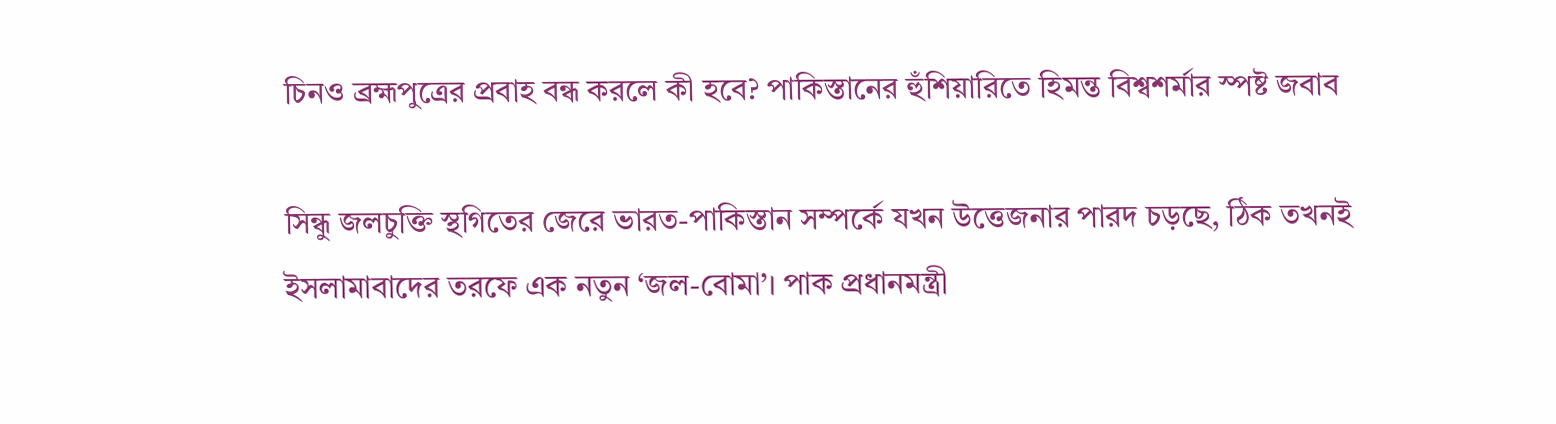চিনও ব্রহ্মপুত্রের প্রবাহ বন্ধ করলে কী হবে? পাকিস্তানের হুঁশিয়ারিতে হিমন্ত বিশ্বশর্মার স্পষ্ট জবাব

সিন্ধু জলচুক্তি স্থগিতের জেরে ভারত-পাকিস্তান সম্পর্কে যখন উত্তেজনার পারদ চড়ছে, ঠিক তখনই ইসলামাবাদের তরফে এক নতুন ‘জল-বোমা’। পাক প্রধানমন্ত্রী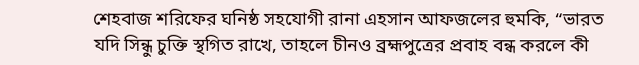শেহবাজ শরিফের ঘনিষ্ঠ সহযোগী রানা এহসান আফজলের হুমকি, “ভারত যদি সিন্ধু চুক্তি স্থগিত রাখে, তাহলে চীনও ব্রহ্মপুত্রের প্রবাহ বন্ধ করলে কী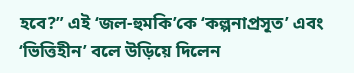হবে?” এই ‘জল-হুমকি’কে ‘কল্পনাপ্রসূত’ এবং ‘ভিত্তিহীন’ বলে উড়িয়ে দিলেন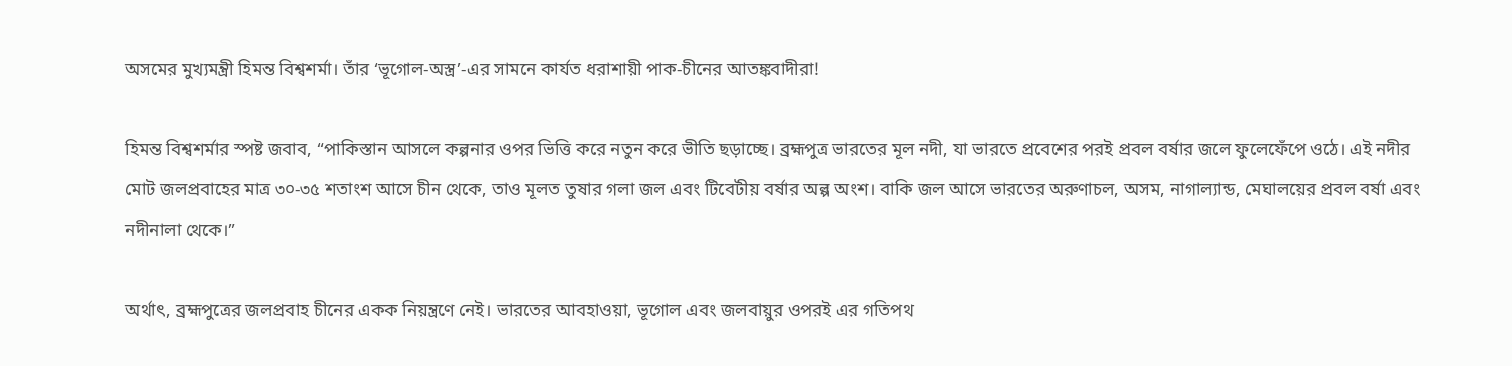অসমের মুখ্যমন্ত্রী হিমন্ত বিশ্বশর্মা। তাঁর ‘ভূগোল-অস্ত্র’-এর সামনে কার্যত ধরাশায়ী পাক-চীনের আতঙ্কবাদীরা!

হিমন্ত বিশ্বশর্মার স্পষ্ট জবাব, “পাকিস্তান আসলে কল্পনার ওপর ভিত্তি করে নতুন করে ভীতি ছড়াচ্ছে। ব্রহ্মপুত্র ভারতের মূল নদী, যা ভারতে প্রবেশের পরই প্রবল বর্ষার জলে ফুলেফেঁপে ওঠে। এই নদীর মোট জলপ্রবাহের মাত্র ৩০-৩৫ শতাংশ আসে চীন থেকে, তাও মূলত তুষার গলা জল এবং টিবেটীয় বর্ষার অল্প অংশ। বাকি জল আসে ভারতের অরুণাচল, অসম, নাগাল্যান্ড, মেঘালয়ের প্রবল বর্ষা এবং নদীনালা থেকে।”

অর্থাৎ, ব্রহ্মপুত্রের জলপ্রবাহ চীনের একক নিয়ন্ত্রণে নেই। ভারতের আবহাওয়া, ভূগোল এবং জলবায়ুর ওপরই এর গতিপথ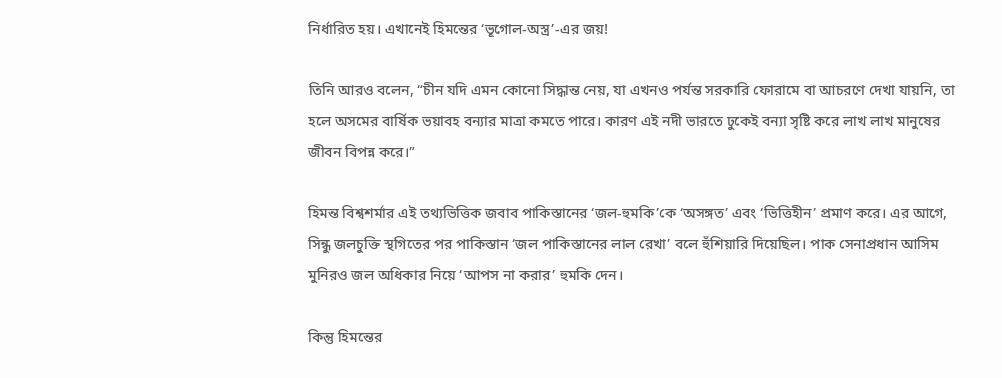নির্ধারিত হয়। এখানেই হিমন্তের ‘ভূগোল-অস্ত্র’-এর জয়!

তিনি আরও বলেন, “চীন যদি এমন কোনো সিদ্ধান্ত নেয়, যা এখনও পর্যন্ত সরকারি ফোরামে বা আচরণে দেখা যায়নি, তা হলে অসমের বার্ষিক ভয়াবহ বন্যার মাত্রা কমতে পারে। কারণ এই নদী ভারতে ঢুকেই বন্যা সৃষ্টি করে লাখ লাখ মানুষের জীবন বিপন্ন করে।”

হিমন্ত বিশ্বশর্মার এই তথ্যভিত্তিক জবাব পাকিস্তানের ‘জল-হুমকি’কে ‘অসঙ্গত’ এবং ‘ভিত্তিহীন’ প্রমাণ করে। এর আগে, সিন্ধু জলচুক্তি স্থগিতের পর পাকিস্তান ‘জল পাকিস্তানের লাল রেখা’ বলে হুঁশিয়ারি দিয়েছিল। পাক সেনাপ্রধান আসিম মুনিরও জল অধিকার নিয়ে ‘আপস না করার’ হুমকি দেন।

কিন্তু হিমন্তের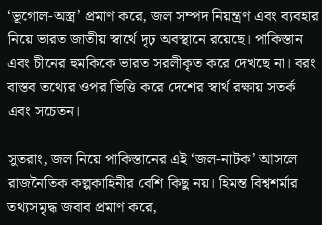‘ভূগোল-অস্ত্র’ প্রমাণ করে, জল সম্পদ নিয়ন্ত্রণ এবং ব্যবহার নিয়ে ভারত জাতীয় স্বার্থে দৃঢ় অবস্থানে রয়েছে। পাকিস্তান এবং চীনের হুমকিকে ভারত সরলীকৃত করে দেখছে না। বরং বাস্তব তথ্যের ওপর ভিত্তি করে দেশের স্বার্থ রক্ষায় সতর্ক এবং সচেতন।

সুতরাং, জল নিয়ে পাকিস্তানের এই ‘জল-নাটক’ আসলে রাজনৈতিক কল্পকাহিনীর বেশি কিছু নয়। হিমন্ত বিশ্বশর্মার তথ্যসমৃদ্ধ জবাব প্রমাণ করে,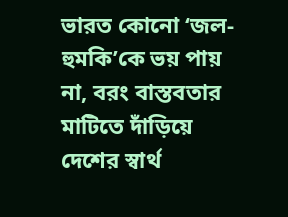ভারত কোনো ‘জল-হুমকি’কে ভয় পায় না, বরং বাস্তবতার মাটিতে দাঁড়িয়ে দেশের স্বার্থ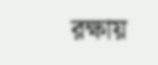রক্ষায়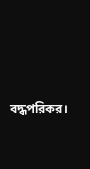বদ্ধপরিকর।